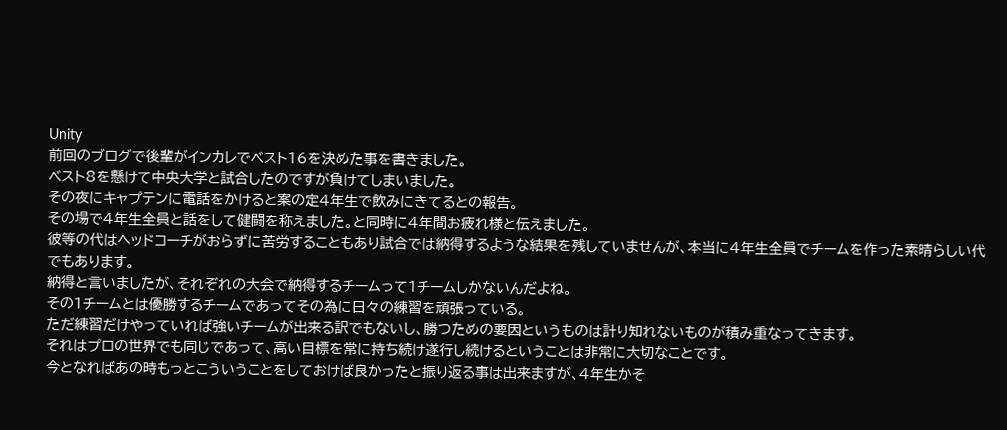Unity
前回のブログで後輩がインカレでベスト16を決めた事を書きました。
ベスト8を懸けて中央大学と試合したのですが負けてしまいました。
その夜にキャプテンに電話をかけると案の定4年生で飲みにきてるとの報告。
その場で4年生全員と話をして健闘を称えました。と同時に4年間お疲れ様と伝えました。
彼等の代はヘッドコーチがおらずに苦労することもあり試合では納得するような結果を残していませんが、本当に4年生全員でチームを作った素晴らしい代でもあります。
納得と言いましたが、それぞれの大会で納得するチームって1チームしかないんだよね。
その1チームとは優勝するチームであってその為に日々の練習を頑張っている。
ただ練習だけやっていれば強いチームが出来る訳でもないし、勝つための要因というものは計り知れないものが積み重なってきます。
それはプロの世界でも同じであって、高い目標を常に持ち続け遂行し続けるということは非常に大切なことです。
今となればあの時もっとこういうことをしておけば良かったと振り返る事は出来ますが、4年生かそ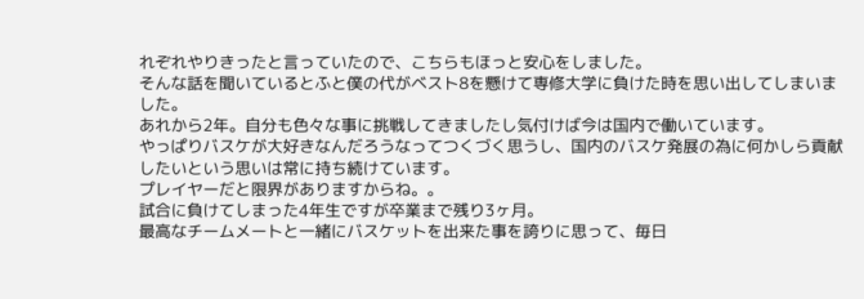れぞれやりきったと言っていたので、こちらもほっと安心をしました。
そんな話を聞いているとふと僕の代がベスト8を懸けて専修大学に負けた時を思い出してしまいました。
あれから2年。自分も色々な事に挑戦してきましたし気付けば今は国内で働いています。
やっぱりバスケが大好きなんだろうなってつくづく思うし、国内のバスケ発展の為に何かしら貢献したいという思いは常に持ち続けています。
プレイヤーだと限界がありますからね。。
試合に負けてしまった4年生ですが卒業まで残り3ヶ月。
最高なチームメートと一緒にバスケットを出来た事を誇りに思って、毎日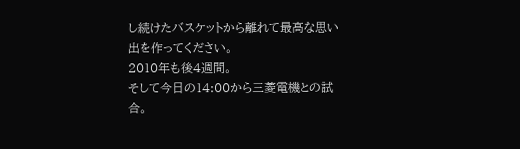し続けたバスケットから離れて最高な思い出を作ってください。
2010年も後4週間。
そして今日の14:00から三菱電機との試合。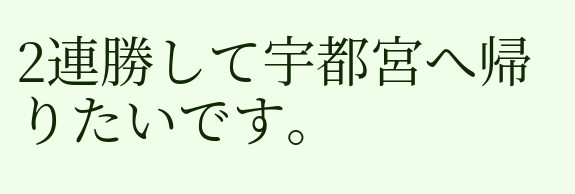2連勝して宇都宮へ帰りたいです。